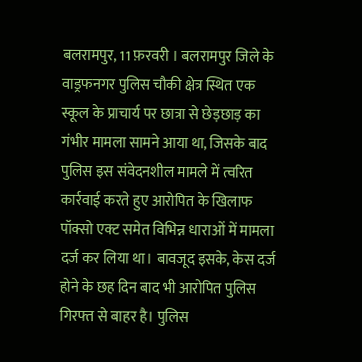बलरामपुर, 11 फ़रवरी । बलरामपुर जिले के वाड्रफनगर पुलिस चौकी क्षेत्र स्थित एक स्कूल के प्राचार्य पर छात्रा से छेड़छाड़ का गंभीर मामला सामने आया था, जिसके बाद पुलिस इस संवेदनशील मामले में त्वरित कार्रवाई करते हुए आरोपित के खिलाफ पॉक्सो एक्ट समेत विभिन्न धाराओं में मामला दर्ज कर लिया था। बावजूद इसके, केस दर्ज होने के छह दिन बाद भी आरोपित पुलिस गिरफ्त से बाहर है। पुलिस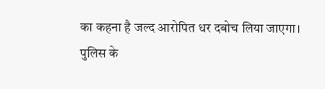का कहना है जल्द आरोपित धर दबोच लिया जाएगा।
पुलिस के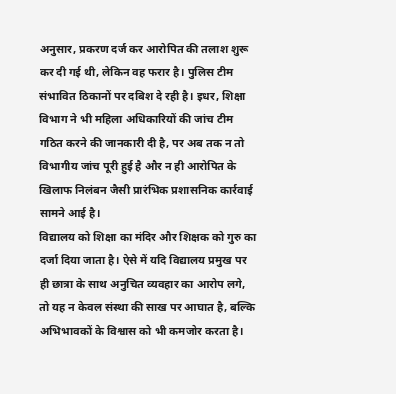अनुसार, प्रकरण दर्ज कर आरोपित की तलाश शुरू कर दी गई थी, लेकिन वह फरार है। पुलिस टीम संभावित ठिकानों पर दबिश दे रही है। इधर, शिक्षा विभाग ने भी महिला अधिकारियों की जांच टीम गठित करने की जानकारी दी है, पर अब तक न तो विभागीय जांच पूरी हुई है और न ही आरोपित के खिलाफ निलंबन जैसी प्रारंभिक प्रशासनिक कार्रवाई सामने आई है।
विद्यालय को शिक्षा का मंदिर और शिक्षक को गुरु का दर्जा दिया जाता है। ऐसे में यदि विद्यालय प्रमुख पर ही छात्रा के साथ अनुचित व्यवहार का आरोप लगे, तो यह न केवल संस्था की साख पर आघात है, बल्कि अभिभावकों के विश्वास को भी कमजोर करता है।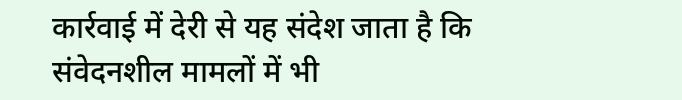कार्रवाई में देरी से यह संदेश जाता है कि संवेदनशील मामलों में भी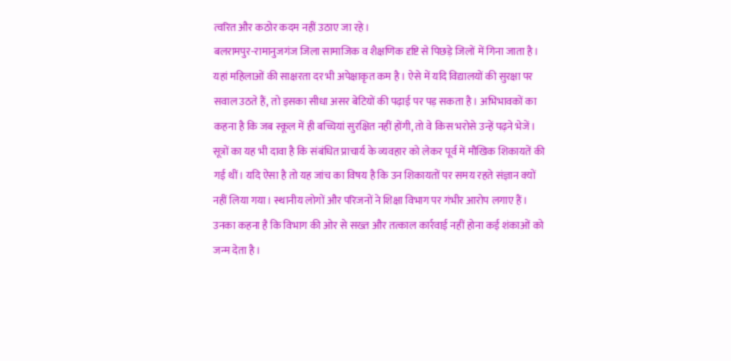त्वरित और कठोर कदम नहीं उठाए जा रहे।
बलरामपुर-रामानुजगंज जिला सामाजिक व शैक्षणिक दृष्टि से पिछड़े जिलों में गिना जाता है। यहां महिलाओं की साक्षरता दर भी अपेक्षाकृत कम है। ऐसे में यदि विद्यालयों की सुरक्षा पर सवाल उठते हैं, तो इसका सीधा असर बेटियों की पढ़ाई पर पड़ सकता है। अभिभावकों का कहना है कि जब स्कूल में ही बच्चियां सुरक्षित नहीं होंगी, तो वे किस भरोसे उन्हें पढ़ने भेजें।
सूत्रों का यह भी दावा है कि संबंधित प्राचार्य के व्यवहार को लेकर पूर्व में मौखिक शिकायतें की गई थीं। यदि ऐसा है तो यह जांच का विषय है कि उन शिकायतों पर समय रहते संज्ञान क्यों नहीं लिया गया। स्थानीय लोगों और परिजनों ने शिक्षा विभाग पर गंभीर आरोप लगाए हैं। उनका कहना है कि विभाग की ओर से सख्त और तत्काल कार्रवाई नहीं होना कई शंकाओं को जन्म देता है।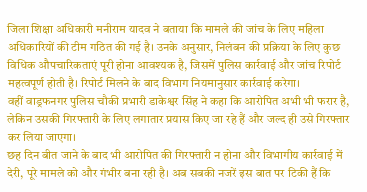जिला शिक्षा अधिकारी मनीराम यादव ने बताया कि मामले की जांच के लिए महिला अधिकारियों की टीम गठित की गई है। उनके अनुसार, निलंबन की प्रक्रिया के लिए कुछ विधिक औपचारिकताएं पूरी होना आवश्यक है, जिसमें पुलिस कार्रवाई और जांच रिपोर्ट महत्वपूर्ण होती है। रिपोर्ट मिलने के बाद विभाग नियमानुसार कार्रवाई करेगा।
वहीं वाड्रफनगर पुलिस चौकी प्रभारी डाकेश्वर सिंह ने कहा कि आरोपित अभी भी फरार है, लेकिन उसकी गिरफ्तारी के लिए लगातार प्रयास किए जा रहे हैं और जल्द ही उसे गिरफ्तार कर लिया जाएगा।
छह दिन बीत जाने के बाद भी आरोपित की गिरफ्तारी न होना और विभागीय कार्रवाई में देरी, पूरे मामले को और गंभीर बना रही है। अब सबकी नजरें इस बात पर टिकी हैं कि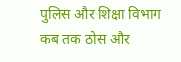पुलिस और शिक्षा विभाग कब तक ठोस और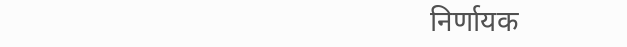निर्णायक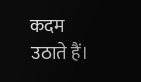कदम उठाते हैं।